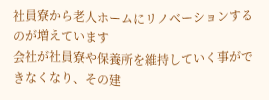社員寮から老人ホームにリノベーションするのが増えています
会社が社員寮や保養所を維持していく事ができなくなり、その建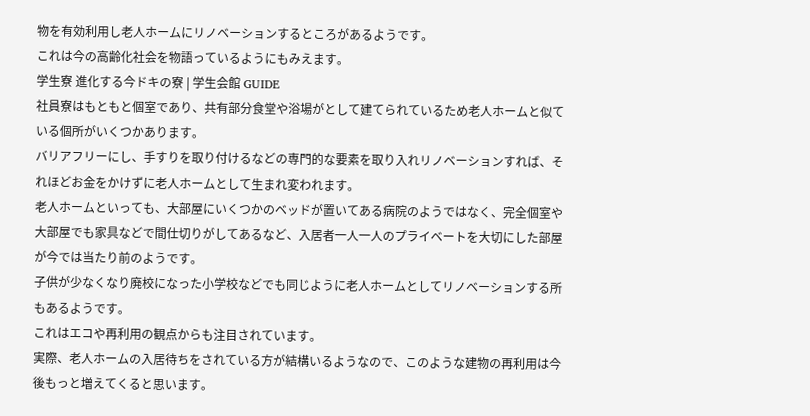物を有効利用し老人ホームにリノベーションするところがあるようです。
これは今の高齢化社会を物語っているようにもみえます。
学生寮 進化する今ドキの寮 | 学生会館 GUIDE
社員寮はもともと個室であり、共有部分食堂や浴場がとして建てられているため老人ホームと似ている個所がいくつかあります。
バリアフリーにし、手すりを取り付けるなどの専門的な要素を取り入れリノベーションすれば、それほどお金をかけずに老人ホームとして生まれ変われます。
老人ホームといっても、大部屋にいくつかのベッドが置いてある病院のようではなく、完全個室や大部屋でも家具などで間仕切りがしてあるなど、入居者一人一人のプライベートを大切にした部屋が今では当たり前のようです。
子供が少なくなり廃校になった小学校などでも同じように老人ホームとしてリノベーションする所もあるようです。
これはエコや再利用の観点からも注目されています。
実際、老人ホームの入居待ちをされている方が結構いるようなので、このような建物の再利用は今後もっと増えてくると思います。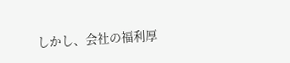しかし、会社の福利厚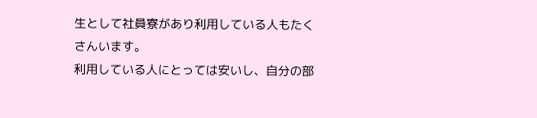生として社員寮があり利用している人もたくさんいます。
利用している人にとっては安いし、自分の部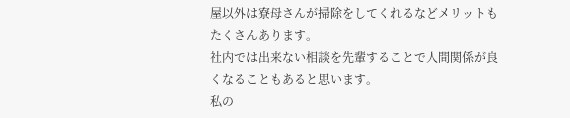屋以外は寮母さんが掃除をしてくれるなどメリットもたくさんあります。
社内では出来ない相談を先輩することで人間関係が良くなることもあると思います。
私の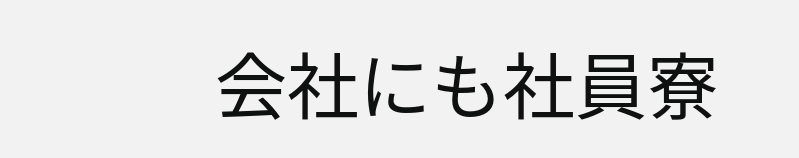会社にも社員寮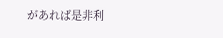があれば是非利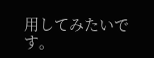用してみたいです。